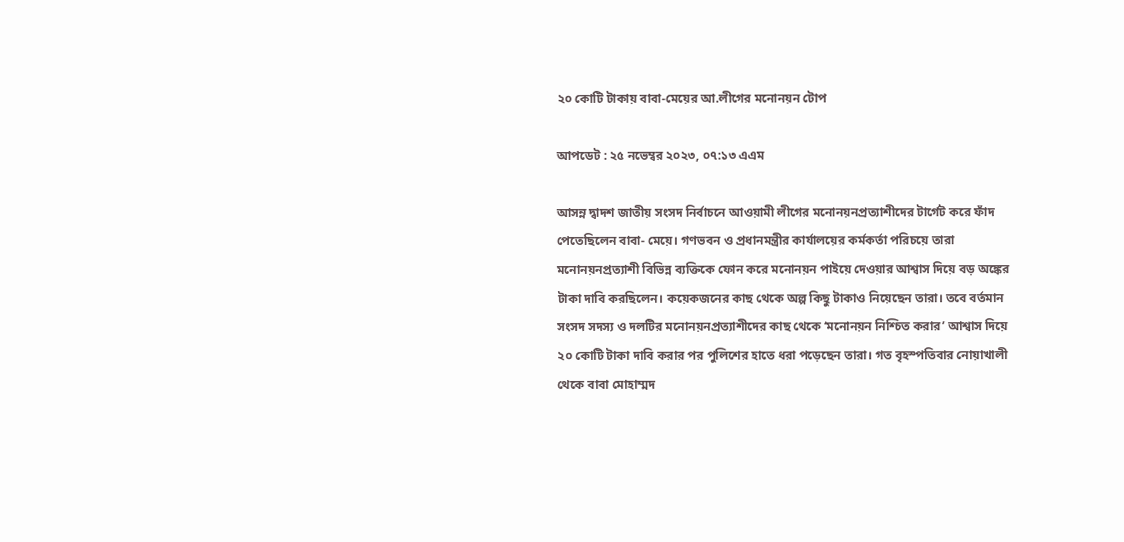২০ কোটি টাকায় বাবা-মেয়ের আ.লীগের মনোনয়ন টোপ

আপডেট : ২৫ নভেম্বর ২০২৩, ০৭:১৩ এএম

আসন্ন দ্বাদশ জাতীয় সংসদ নির্বাচনে আওয়ামী লীগের মনোনয়নপ্রত্যাশীদের টার্গেট করে ফাঁদ পেতেছিলেন বাবা- মেয়ে। গণভবন ও প্রধানমন্ত্রীর কার্যালয়ের কর্মকর্তা পরিচয়ে তারা মনোনয়নপ্রত্যাশী বিভিন্ন ব্যক্তিকে ফোন করে মনোনয়ন পাইয়ে দেওয়ার আশ্বাস দিয়ে বড় অঙ্কের টাকা দাবি করছিলেন। কয়েকজনের কাছ থেকে অল্প কিছু টাকাও নিয়েছেন তারা। তবে বর্তমান সংসদ সদস্য ও দলটির মনোনয়নপ্রত্যাশীদের কাছ থেকে ‘মনোনয়ন নিশ্চিত করার’ আশ্বাস দিয়ে ২০ কোটি টাকা দাবি করার পর পুলিশের হাতে ধরা পড়েছেন তারা। গত বৃহস্পতিবার নোয়াখালী থেকে বাবা মোহাম্মদ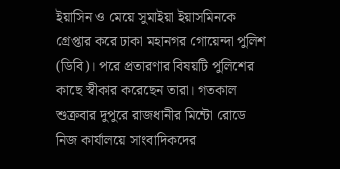ইয়াসিন ও মেয়ে সুমাইয়া ইয়াসমিনকে গ্রেপ্তার করে ঢাকা মহানগর গোয়েন্দা পুলিশ (ডিবি)। পরে প্রতারণার বিষয়টি পুলিশের কাছে স্বীকার করেছেন তারা। গতকাল শুক্রবার দুপুরে রাজধানীর মিন্টো রোডে নিজ কার্যালয়ে সাংবাদিকদের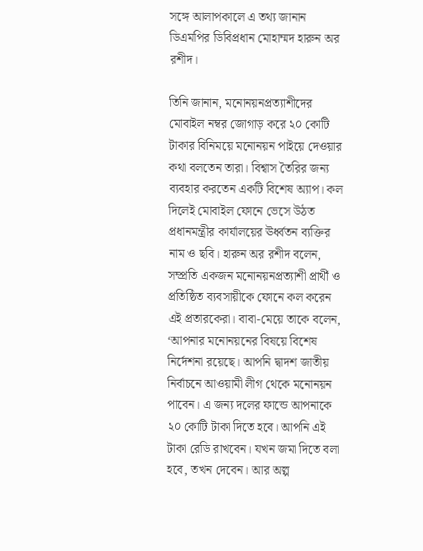সঙ্গে আলাপকালে এ তথ্য জানান ডিএমপির ডিবিপ্রধান মোহাম্মদ হারুন অর রশীদ।

তিনি জানান, মনোনয়নপ্রত্যাশীদের মোবাইল নম্বর জোগাড় করে ২০ কোটি টাকার বিনিময়ে মনোনয়ন পাইয়ে দেওয়ার কথা বলতেন তারা। বিশ্বাস তৈরির জন্য ব্যবহার করতেন একটি বিশেষ অ্যাপ। কল দিলেই মোবাইল ফোনে ভেসে উঠত প্রধানমন্ত্রীর কার্যালয়ের ঊর্ধ্বতন ব্যক্তির নাম ও ছবি। হারুন অর রশীদ বলেন, সম্প্রতি একজন মনোনয়নপ্রত্যাশী প্রার্থী ও প্রতিষ্ঠিত ব্যবসায়ীকে ফোনে কল করেন এই প্রতারকেরা। বাবা-মেয়ে তাকে বলেন, ‘আপনার মনোনয়নের বিষয়ে বিশেষ নির্দেশনা রয়েছে। আপনি দ্বাদশ জাতীয় নির্বাচনে আওয়ামী লীগ থেকে মনোনয়ন পাবেন। এ জন্য দলের ফান্ডে আপনাকে ২০ কোটি টাকা দিতে হবে। আপনি এই টাকা রেডি রাখবেন। যখন জমা দিতে বলা হবে, তখন দেবেন। আর অল্প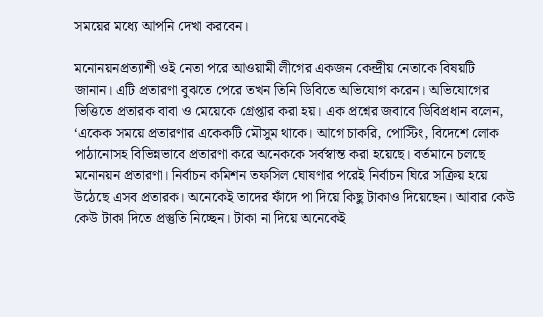সময়ের মধ্যে আপনি দেখা করবেন।

মনোনয়নপ্রত্যাশী ওই নেতা পরে আওয়ামী লীগের একজন কেন্দ্রীয় নেতাকে বিষয়টি জানান। এটি প্রতারণা বুঝতে পেরে তখন তিনি ডিবিতে অভিযোগ করেন। অভিযোগের ভিত্তিতে প্রতারক বাবা ও মেয়েকে গ্রেপ্তার করা হয়। এক প্রশ্নের জবাবে ডিবিপ্রধান বলেন, ‘একেক সময়ে প্রতারণার একেকটি মৌসুম থাকে। আগে চাকরি, পোস্টিং, বিদেশে লোক পাঠানোসহ বিভিন্নভাবে প্রতারণা করে অনেককে সর্বস্বান্ত করা হয়েছে। বর্তমানে চলছে মনোনয়ন প্রতারণা। নির্বাচন কমিশন তফসিল ঘোষণার পরেই নির্বাচন ঘিরে সক্রিয় হয়ে উঠেছে এসব প্রতারক। অনেকেই তাদের ফাঁদে পা দিয়ে কিছু টাকাও দিয়েছেন। আবার কেউ কেউ টাকা দিতে প্রস্তুতি নিচ্ছেন। টাকা না দিয়ে অনেকেই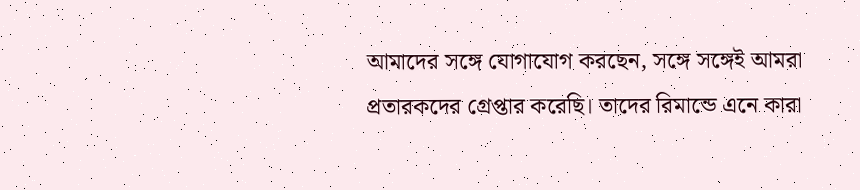আমাদের সঙ্গে যোগাযোগ করছেন, সঙ্গে সঙ্গেই আমরা প্রতারকদের গ্রেপ্তার করেছি। তাদের রিমান্ডে এনে কারা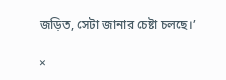জড়িত, সেটা জানার চেষ্টা চলছে।’

×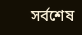সর্বশেষ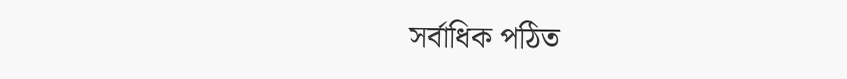সর্বাধিক পঠিত